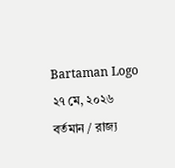Bartaman Logo
২৭ মে, ২০২৬
বর্তমান / রাজ্য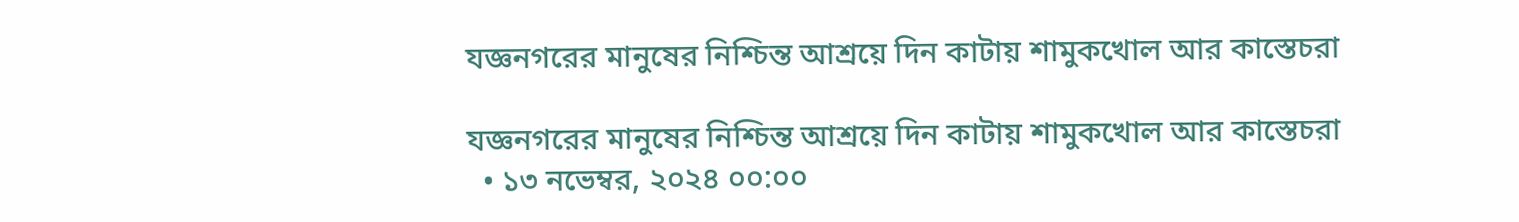যজ্ঞনগরের মানুষের নিশ্চিন্ত আশ্রয়ে দিন কাটায় শামুকখোল আর কাস্তেচরা

যজ্ঞনগরের মানুষের নিশ্চিন্ত আশ্রয়ে দিন কাটায় শামুকখোল আর কাস্তেচরা
  • ১৩ নভেম্বর, ২০২৪ ০০:০০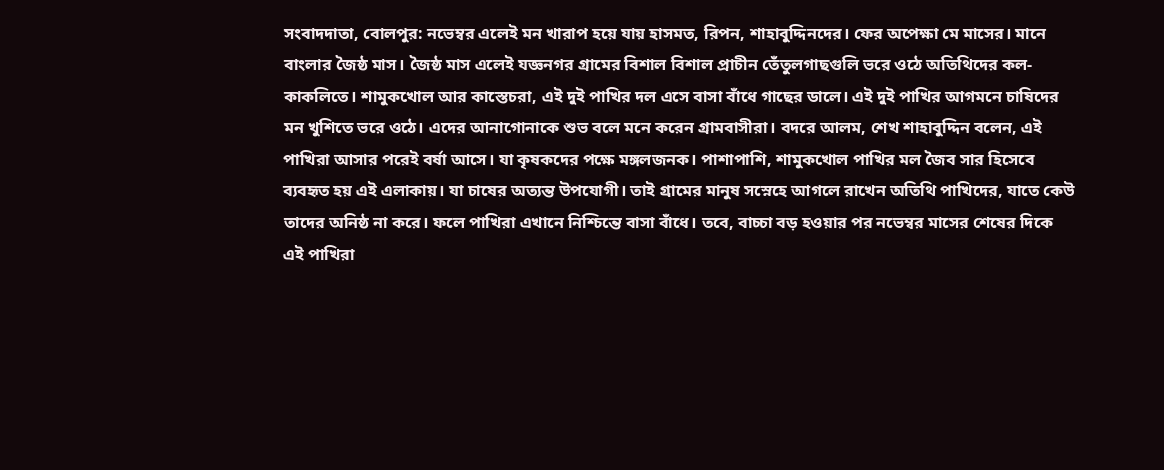সংবাদদাতা, বোলপুর: নভেম্বর এলেই মন খারাপ হয়ে যায় হাসমত, রিপন, শাহাবুদ্দিনদের। ফের অপেক্ষা মে মাসের। মানে বাংলার জৈষ্ঠ মাস। জৈষ্ঠ মাস এলেই যজ্ঞনগর গ্রামের বিশাল বিশাল প্রাচীন তেঁতুলগাছগুলি ভরে ওঠে অতিথিদের কল-কাকলিতে। শামুকখোল আর কাস্তেচরা, এই দুই পাখির দল এসে বাসা বাঁধে গাছের ডালে। এই দুই পাখির আগমনে চাষিদের মন খুশিতে ভরে ওঠে। এদের আনাগোনাকে শুভ বলে মনে করেন গ্রামবাসীরা। বদরে আলম, শেখ শাহাবুদ্দিন বলেন, এই পাখিরা আসার পরেই বর্ষা আসে। যা কৃষকদের পক্ষে মঙ্গলজনক। পাশাপাশি, শামুকখোল পাখির মল জৈব সার হিসেবে ব্যবহৃত হয় এই এলাকায়। যা চাষের অত্যন্ত উপযোগী। তাই গ্রামের মানুষ সস্নেহে আগলে রাখেন অতিথি পাখিদের, যাতে কেউ তাদের অনিষ্ঠ না করে। ফলে পাখিরা এখানে নিশ্চিন্তে বাসা বাঁধে। তবে, বাচ্চা বড় হওয়ার পর নভেম্বর মাসের শেষের দিকে এই পাখিরা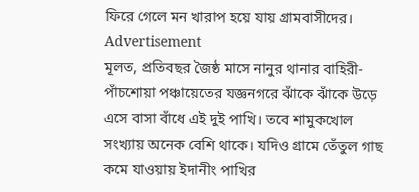ফিরে গেলে মন খারাপ হয়ে যায় গ্রামবাসীদের।
Advertisement
মূলত, প্রতিবছর জৈষ্ঠ মাসে নানুর থানার বাহিরী-পাঁচশোয়া পঞ্চায়েতের যজ্ঞনগরে ঝাঁকে ঝাঁকে উড়ে এসে বাসা বাঁধে এই দুই পাখি। তবে শামুকখোল সংখ্যায় অনেক বেশি থাকে। যদিও গ্রামে তেঁতুল গাছ কমে যাওয়ায় ইদানীং পাখির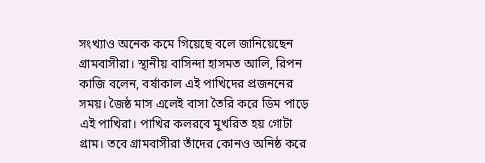সংখ্যাও অনেক কমে গিয়েছে বলে জানিয়েছেন গ্রামবাসীরা। স্থানীয় বাসিন্দা হাসমত আলি, রিপন কাজি বলেন, বর্ষাকাল এই পাখিদের প্রজননের সময়। জৈষ্ঠ মাস এলেই বাসা তৈরি করে ডিম পাড়ে এই পাখিরা। পাখির কলরবে মুখরিত হয় গোটা গ্রাম। তবে গ্রামবাসীরা তাঁদের কোনও অনিষ্ঠ করে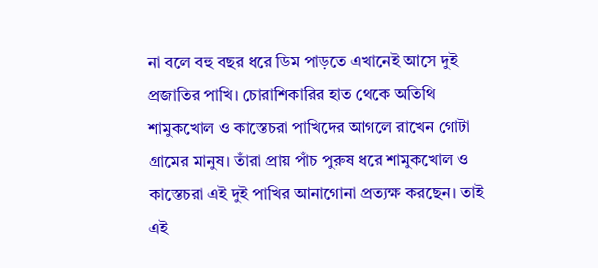না বলে বহু বছর ধরে ডিম পাড়তে এখানেই আসে দুই প্রজাতির পাখি। চোরাশিকারির হাত থেকে অতিথি শামুকখোল ও কাস্তেচরা পাখিদের আগলে রাখেন গোটা গ্রামের মানুষ। তাঁরা প্রায় পাঁচ পুরুষ ধরে শামুকখোল ও কাস্তেচরা এই দুই পাখির আনাগোনা প্রত্যক্ষ করছেন। তাই এই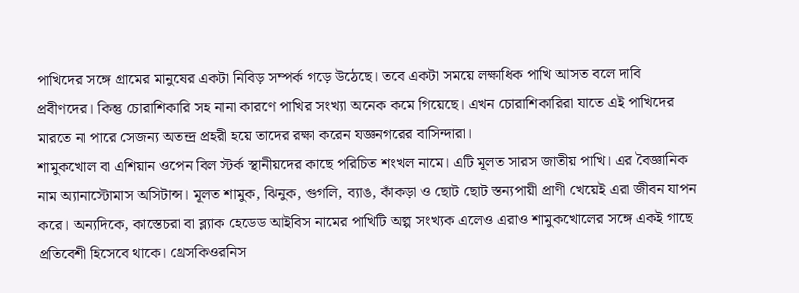পাখিদের সঙ্গে গ্রামের মানুষের একটা নিবিড় সম্পর্ক গড়ে উঠেছে। তবে একটা সময়ে লক্ষাধিক পাখি আসত বলে দাবি প্রবীণদের। কিন্তু চোরাশিকারি সহ নানা কারণে পাখির সংখ্যা অনেক কমে গিয়েছে। এখন চোরাশিকারিরা যাতে এই পাখিদের মারতে না পারে সেজন্য অতন্দ্র প্রহরী হয়ে তাদের রক্ষা করেন যজ্ঞনগরের বাসিন্দারা।
শামুকখোল বা এশিয়ান ওপেন বিল স্টর্ক স্থানীয়দের কাছে পরিচিত শংখল নামে। এটি মূলত সারস জাতীয় পাখি। ‌এর বৈজ্ঞানিক নাম অ্যানাস্টোমাস অসিটান্স। মূলত শামুক, ঝিনুক, গুগলি, ব্যাঙ, কাঁকড়া ও ছোট ছোট স্তন্যপায়ী প্রাণী খেয়েই এরা জীবন যাপন করে। অন্যদিকে, কাস্তেচরা বা ব্ল্যাক হেডেড আইবিস নামের পাখিটি অল্প সংখ্যক এলেও এরাও শামুকখোলের সঙ্গে একই গাছে প্রতিবেশী হিসেবে থাকে। থ্রেসকিওরনিস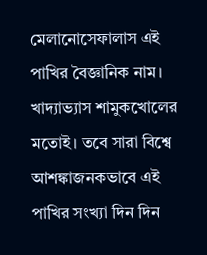মেলানোসেফালাস‌ এই পাখির বৈজ্ঞানিক নাম। খাদ্যাভ্যাস শামুকখোলের মতোই। তবে সারা বিশ্বে আশঙ্কাজনকভাবে এই পাখির সংখ্যা দিন দিন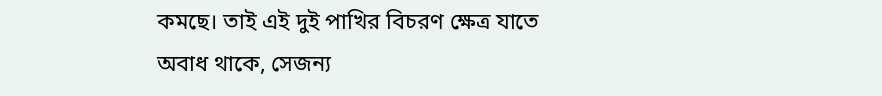কমছে। তাই এই দুই পাখির বিচরণ ক্ষেত্র যাতে অবাধ থাকে, সেজন্য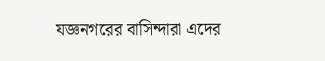যজ্ঞনগরের বাসিন্দারা এদের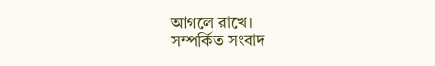আগলে রাখে।
সম্পর্কিত সংবাদ